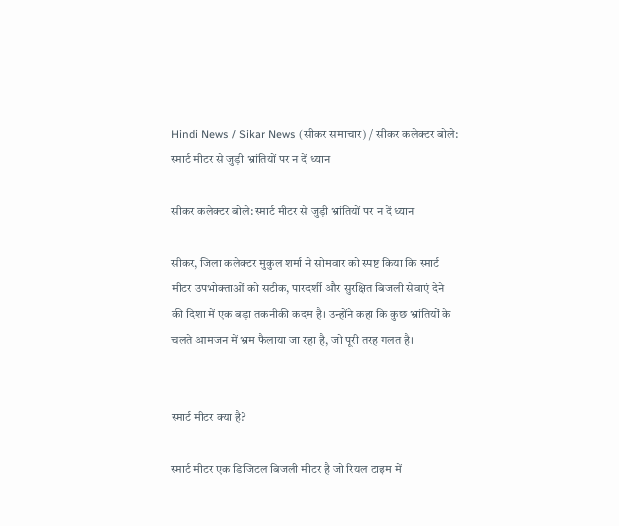Hindi News / Sikar News (सीकर समाचार) / सीकर कलेक्टर बोले: स्मार्ट मीटर से जुड़ी भ्रांतियों पर न दें ध्यान

सीकर कलेक्टर बोले: स्मार्ट मीटर से जुड़ी भ्रांतियों पर न दें ध्यान

सीकर, जिला कलेक्टर मुकुल शर्मा ने सोमवार को स्पष्ट किया कि स्मार्ट मीटर उपभोक्ताओं को सटीक, पारदर्शी और सुरक्षित बिजली सेवाएं देने की दिशा में एक बड़ा तकनीकी कदम है। उन्होंने कहा कि कुछ भ्रांतियों के चलते आमजन में भ्रम फैलाया जा रहा है, जो पूरी तरह गलत है।


स्मार्ट मीटर क्या है?

स्मार्ट मीटर एक डिजिटल बिजली मीटर है जो रियल टाइम में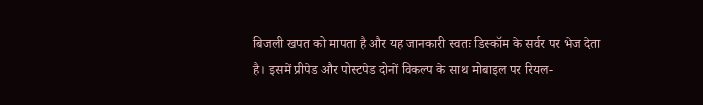बिजली खपत को मापता है और यह जानकारी स्वतः डिस्कॉम के सर्वर पर भेज देता है। इसमें प्रीपेड और पोस्टपेड दोनों विकल्प के साथ मोबाइल पर रियल-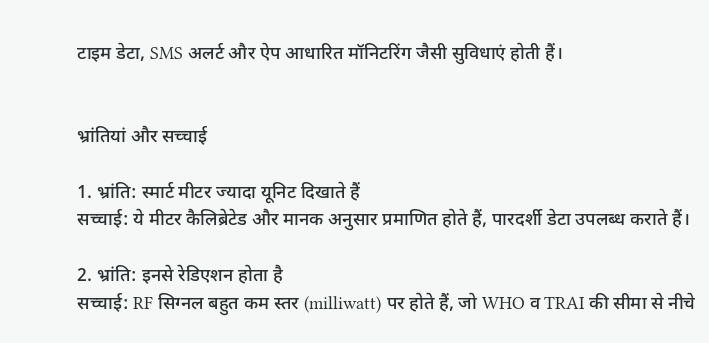टाइम डेटा, SMS अलर्ट और ऐप आधारित मॉनिटरिंग जैसी सुविधाएं होती हैं।


भ्रांतियां और सच्चाई

1. भ्रांति: स्मार्ट मीटर ज्यादा यूनिट दिखाते हैं
सच्चाई: ये मीटर कैलिब्रेटेड और मानक अनुसार प्रमाणित होते हैं, पारदर्शी डेटा उपलब्ध कराते हैं।

2. भ्रांति: इनसे रेडिएशन होता है
सच्चाई: RF सिग्नल बहुत कम स्तर (milliwatt) पर होते हैं, जो WHO व TRAI की सीमा से नीचे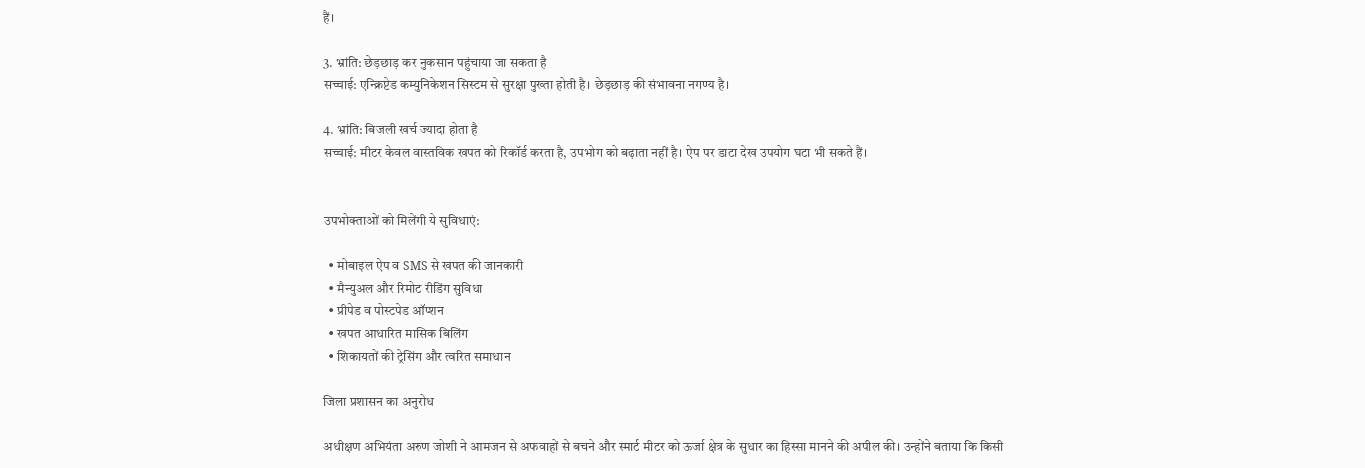हैं।

3. भ्रांति: छेड़छाड़ कर नुकसान पहुंचाया जा सकता है
सच्चाई: एन्क्रिप्टेड कम्युनिकेशन सिस्टम से सुरक्षा पुख्ता होती है। छेड़छाड़ की संभावना नगण्य है।

4. भ्रांति: बिजली खर्च ज्यादा होता है
सच्चाई: मीटर केवल वास्तविक खपत को रिकॉर्ड करता है, उपभोग को बढ़ाता नहीं है। ऐप पर डाटा देख उपयोग घटा भी सकते हैं।


उपभोक्ताओं को मिलेंगी ये सुविधाएं:

  • मोबाइल ऐप व SMS से खपत की जानकारी
  • मैन्युअल और रिमोट रीडिंग सुविधा
  • प्रीपेड व पोस्टपेड ऑप्शन
  • खपत आधारित मासिक बिलिंग
  • शिकायतों की ट्रेसिंग और त्वरित समाधान

जिला प्रशासन का अनुरोध

अधीक्षण अभियंता अरुण जोशी ने आमजन से अफवाहों से बचने और स्मार्ट मीटर को ऊर्जा क्षेत्र के सुधार का हिस्सा मानने की अपील की। उन्होंने बताया कि किसी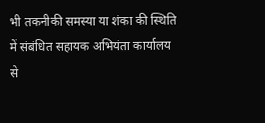भी तकनीकी समस्या या शंका की स्थिति में संबंधित सहायक अभियंता कार्यालय से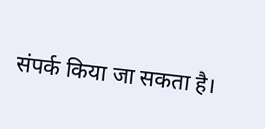संपर्क किया जा सकता है।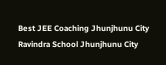Best JEE Coaching Jhunjhunu City
Ravindra School Jhunjhunu City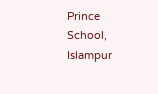Prince School, Islampur